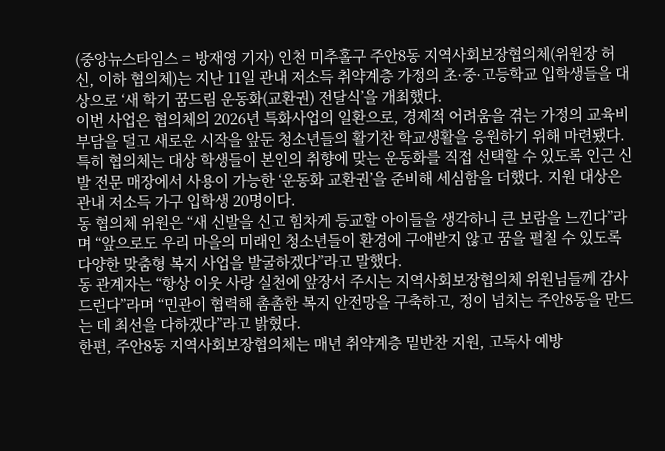(중앙뉴스타임스 = 방재영 기자) 인천 미추홀구 주안8동 지역사회보장협의체(위원장 허신, 이하 협의체)는 지난 11일 관내 저소득 취약계층 가정의 초·중·고등학교 입학생들을 대상으로 ‘새 학기 꿈드림 운동화(교환권) 전달식’을 개최했다.
이번 사업은 협의체의 2026년 특화사업의 일환으로, 경제적 어려움을 겪는 가정의 교육비 부담을 덜고 새로운 시작을 앞둔 청소년들의 활기찬 학교생활을 응원하기 위해 마련됐다.
특히 협의체는 대상 학생들이 본인의 취향에 맞는 운동화를 직접 선택할 수 있도록 인근 신발 전문 매장에서 사용이 가능한 ‘운동화 교환권’을 준비해 세심함을 더했다. 지원 대상은 관내 저소득 가구 입학생 20명이다.
동 협의체 위원은 “새 신발을 신고 힘차게 등교할 아이들을 생각하니 큰 보람을 느낀다”라며 “앞으로도 우리 마을의 미래인 청소년들이 환경에 구애받지 않고 꿈을 펼칠 수 있도록 다양한 맞춤형 복지 사업을 발굴하겠다”라고 말했다.
동 관계자는 “항상 이웃 사랑 실천에 앞장서 주시는 지역사회보장협의체 위원님들께 감사드린다”라며 “민관이 협력해 촘촘한 복지 안전망을 구축하고, 정이 넘치는 주안8동을 만드는 데 최선을 다하겠다”라고 밝혔다.
한편, 주안8동 지역사회보장협의체는 매년 취약계층 밑반찬 지원, 고독사 예방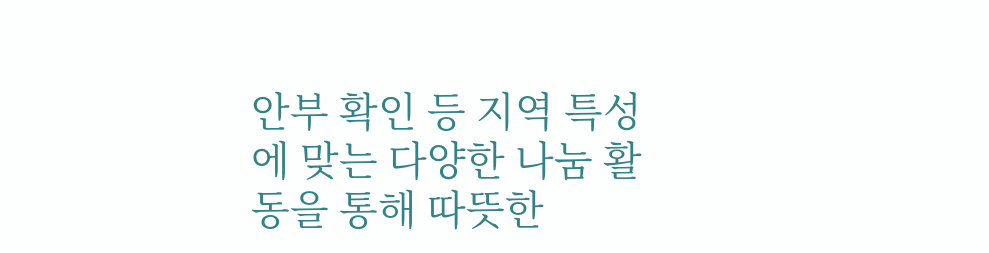안부 확인 등 지역 특성에 맞는 다양한 나눔 활동을 통해 따뜻한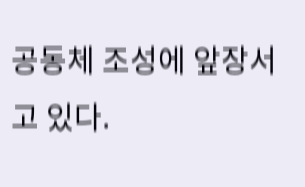공동체 조성에 앞장서고 있다.